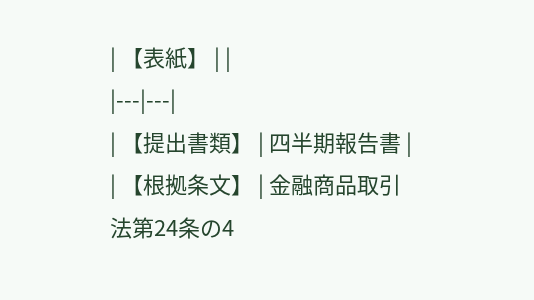| 【表紙】 | |
|---|---|
| 【提出書類】 | 四半期報告書 |
| 【根拠条文】 | 金融商品取引法第24条の4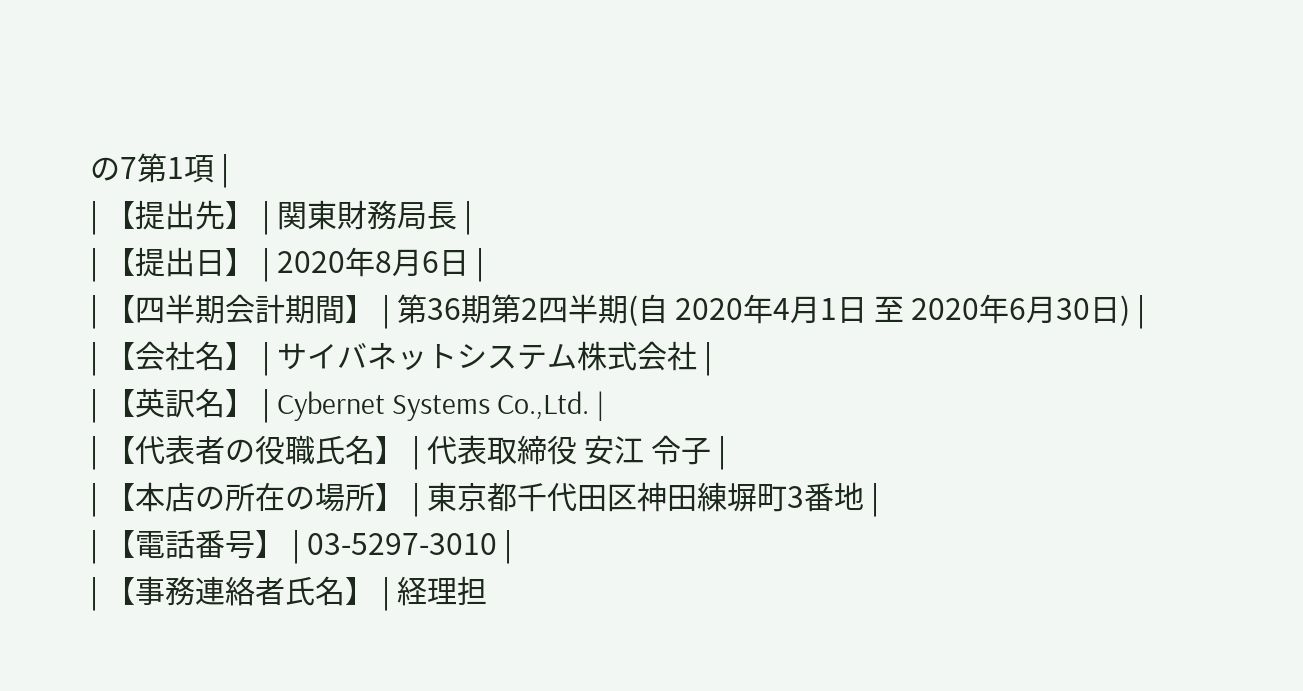の7第1項 |
| 【提出先】 | 関東財務局長 |
| 【提出日】 | 2020年8月6日 |
| 【四半期会計期間】 | 第36期第2四半期(自 2020年4月1日 至 2020年6月30日) |
| 【会社名】 | サイバネットシステム株式会社 |
| 【英訳名】 | Cybernet Systems Co.,Ltd. |
| 【代表者の役職氏名】 | 代表取締役 安江 令子 |
| 【本店の所在の場所】 | 東京都千代田区神田練塀町3番地 |
| 【電話番号】 | 03-5297-3010 |
| 【事務連絡者氏名】 | 経理担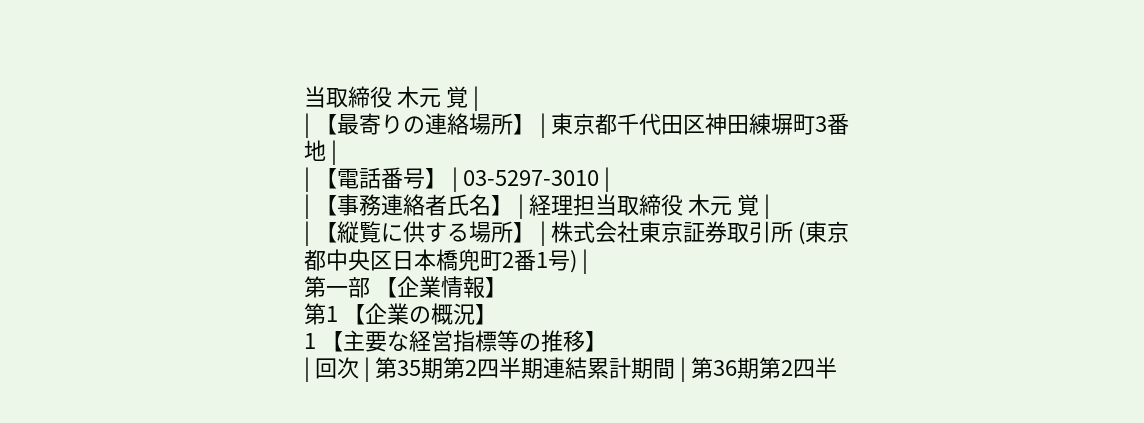当取締役 木元 覚 |
| 【最寄りの連絡場所】 | 東京都千代田区神田練塀町3番地 |
| 【電話番号】 | 03-5297-3010 |
| 【事務連絡者氏名】 | 経理担当取締役 木元 覚 |
| 【縦覧に供する場所】 | 株式会社東京証券取引所 (東京都中央区日本橋兜町2番1号) |
第一部 【企業情報】
第1 【企業の概況】
1 【主要な経営指標等の推移】
| 回次 | 第35期第2四半期連結累計期間 | 第36期第2四半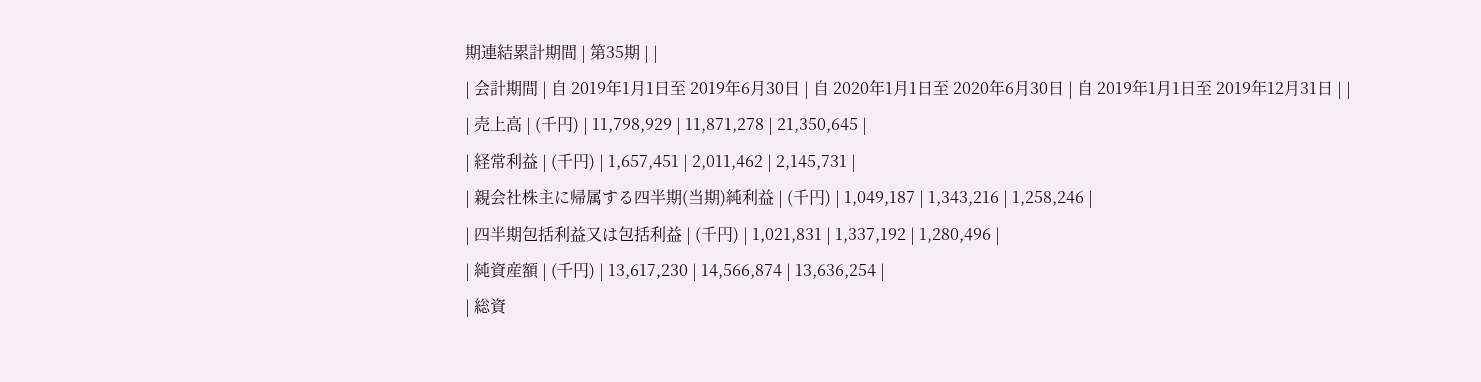期連結累計期間 | 第35期 | |
| 会計期間 | 自 2019年1月1日至 2019年6月30日 | 自 2020年1月1日至 2020年6月30日 | 自 2019年1月1日至 2019年12月31日 | |
| 売上高 | (千円) | 11,798,929 | 11,871,278 | 21,350,645 |
| 経常利益 | (千円) | 1,657,451 | 2,011,462 | 2,145,731 |
| 親会社株主に帰属する四半期(当期)純利益 | (千円) | 1,049,187 | 1,343,216 | 1,258,246 |
| 四半期包括利益又は包括利益 | (千円) | 1,021,831 | 1,337,192 | 1,280,496 |
| 純資産額 | (千円) | 13,617,230 | 14,566,874 | 13,636,254 |
| 総資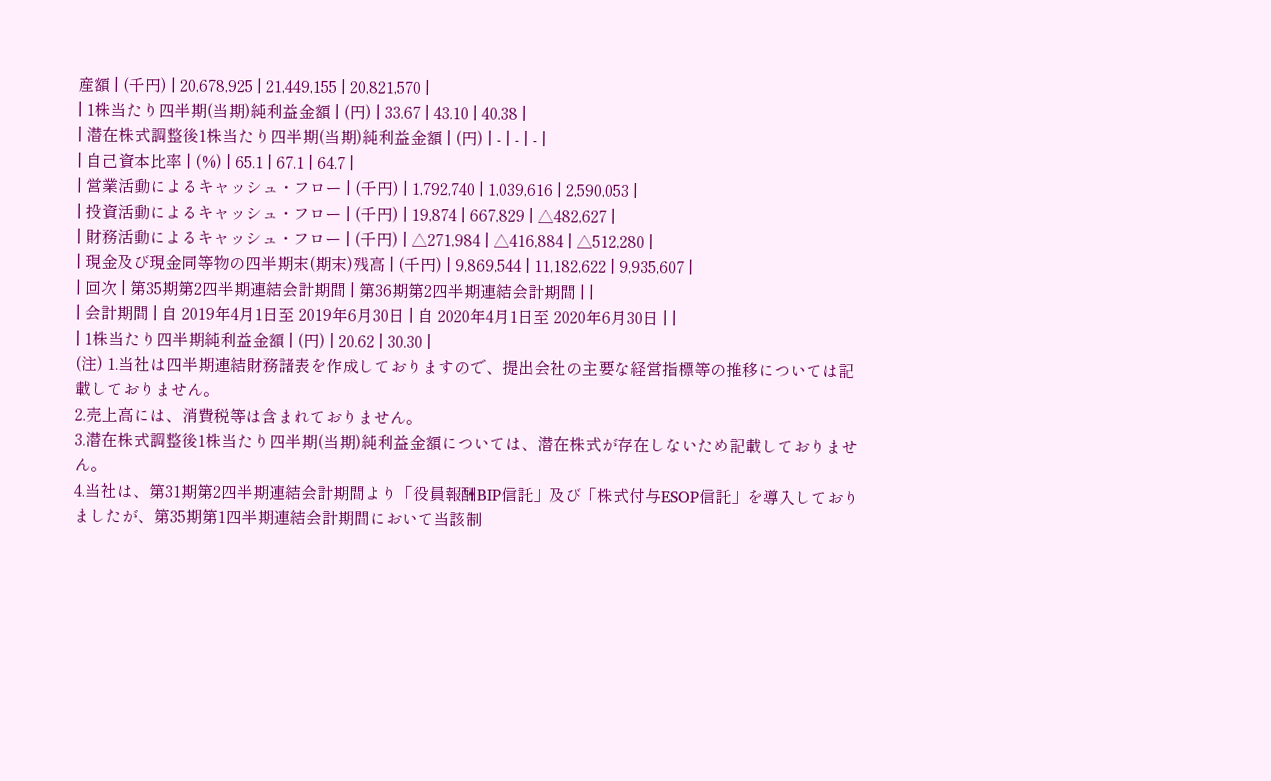産額 | (千円) | 20,678,925 | 21,449,155 | 20,821,570 |
| 1株当たり四半期(当期)純利益金額 | (円) | 33.67 | 43.10 | 40.38 |
| 潜在株式調整後1株当たり四半期(当期)純利益金額 | (円) | - | - | - |
| 自己資本比率 | (%) | 65.1 | 67.1 | 64.7 |
| 営業活動によるキャッシュ・フロー | (千円) | 1,792,740 | 1,039,616 | 2,590,053 |
| 投資活動によるキャッシュ・フロー | (千円) | 19,874 | 667,829 | △482,627 |
| 財務活動によるキャッシュ・フロー | (千円) | △271,984 | △416,884 | △512,280 |
| 現金及び現金同等物の四半期末(期末)残高 | (千円) | 9,869,544 | 11,182,622 | 9,935,607 |
| 回次 | 第35期第2四半期連結会計期間 | 第36期第2四半期連結会計期間 | |
| 会計期間 | 自 2019年4月1日至 2019年6月30日 | 自 2020年4月1日至 2020年6月30日 | |
| 1株当たり四半期純利益金額 | (円) | 20.62 | 30.30 |
(注) 1.当社は四半期連結財務諸表を作成しておりますので、提出会社の主要な経営指標等の推移については記載しておりません。
2.売上高には、消費税等は含まれておりません。
3.潜在株式調整後1株当たり四半期(当期)純利益金額については、潜在株式が存在しないため記載しておりません。
4.当社は、第31期第2四半期連結会計期間より「役員報酬BIP信託」及び「株式付与ESOP信託」を導入しておりましたが、第35期第1四半期連結会計期間において当該制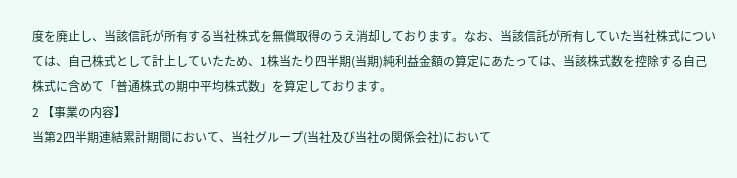度を廃止し、当該信託が所有する当社株式を無償取得のうえ消却しております。なお、当該信託が所有していた当社株式については、自己株式として計上していたため、1株当たり四半期(当期)純利益金額の算定にあたっては、当該株式数を控除する自己株式に含めて「普通株式の期中平均株式数」を算定しております。
2 【事業の内容】
当第2四半期連結累計期間において、当社グループ(当社及び当社の関係会社)において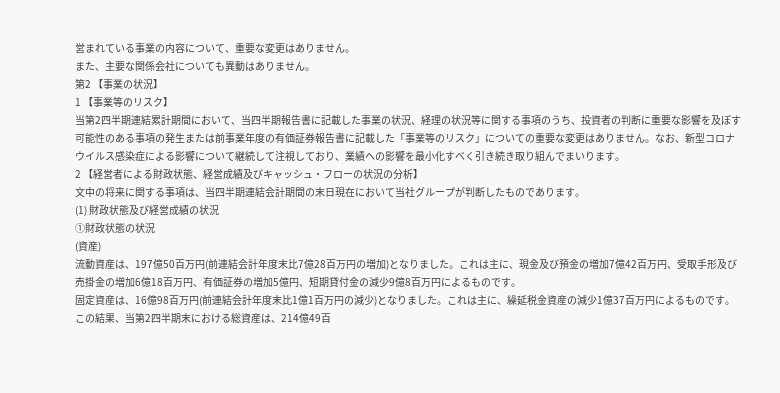営まれている事業の内容について、重要な変更はありません。
また、主要な関係会社についても異動はありません。
第2 【事業の状況】
1 【事業等のリスク】
当第2四半期連結累計期間において、当四半期報告書に記載した事業の状況、経理の状況等に関する事項のうち、投資者の判断に重要な影響を及ぼす可能性のある事項の発生または前事業年度の有価証券報告書に記載した「事業等のリスク」についての重要な変更はありません。なお、新型コロナウイルス感染症による影響について継続して注視しており、業績への影響を最小化すべく引き続き取り組んでまいります。
2 【経営者による財政状態、経営成績及びキャッシュ・フローの状況の分析】
文中の将来に関する事項は、当四半期連結会計期間の末日現在において当社グループが判断したものであります。
(1) 財政状態及び経営成績の状況
①財政状態の状況
(資産)
流動資産は、197億50百万円(前連結会計年度末比7億28百万円の増加)となりました。これは主に、現金及び預金の増加7億42百万円、受取手形及び売掛金の増加6億18百万円、有価証券の増加5億円、短期貸付金の減少9億8百万円によるものです。
固定資産は、16億98百万円(前連結会計年度末比1億1百万円の減少)となりました。これは主に、繰延税金資産の減少1億37百万円によるものです。
この結果、当第2四半期末における総資産は、214億49百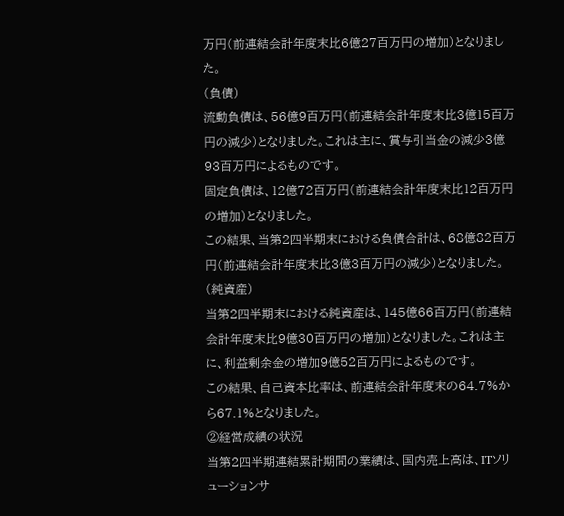万円(前連結会計年度末比6億27百万円の増加)となりました。
(負債)
流動負債は、56億9百万円(前連結会計年度末比3億15百万円の減少)となりました。これは主に、賞与引当金の減少3億93百万円によるものです。
固定負債は、12億72百万円(前連結会計年度末比12百万円の増加)となりました。
この結果、当第2四半期末における負債合計は、68億82百万円(前連結会計年度末比3億3百万円の減少)となりました。
(純資産)
当第2四半期末における純資産は、145億66百万円(前連結会計年度末比9億30百万円の増加)となりました。これは主に、利益剰余金の増加9億52百万円によるものです。
この結果、自己資本比率は、前連結会計年度末の64.7%から67.1%となりました。
②経営成績の状況
当第2四半期連結累計期間の業績は、国内売上高は、ITソリューションサ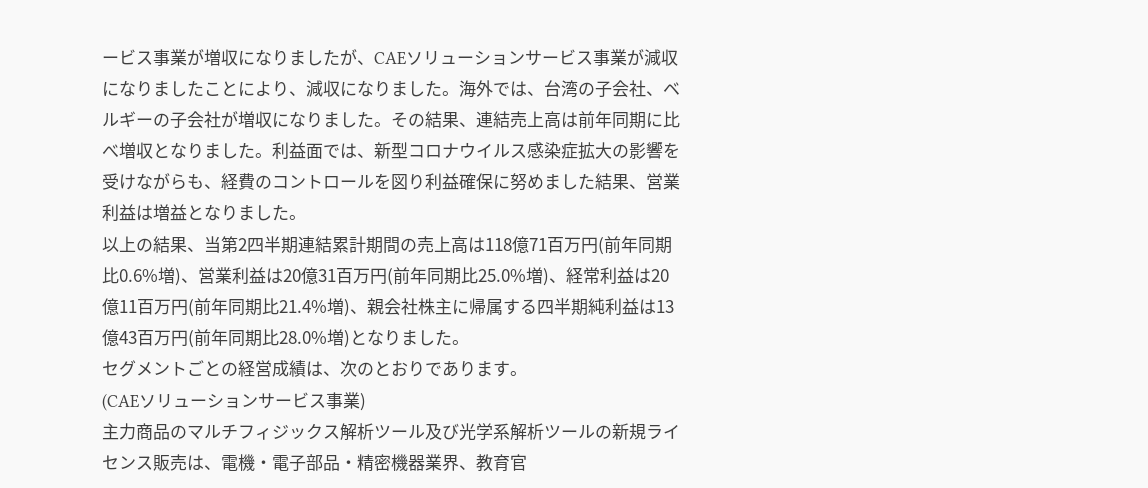ービス事業が増収になりましたが、CAEソリューションサービス事業が減収になりましたことにより、減収になりました。海外では、台湾の子会社、ベルギーの子会社が増収になりました。その結果、連結売上高は前年同期に比べ増収となりました。利益面では、新型コロナウイルス感染症拡大の影響を受けながらも、経費のコントロールを図り利益確保に努めました結果、営業利益は増益となりました。
以上の結果、当第2四半期連結累計期間の売上高は118億71百万円(前年同期比0.6%増)、営業利益は20億31百万円(前年同期比25.0%増)、経常利益は20億11百万円(前年同期比21.4%増)、親会社株主に帰属する四半期純利益は13億43百万円(前年同期比28.0%増)となりました。
セグメントごとの経営成績は、次のとおりであります。
(CAEソリューションサービス事業)
主力商品のマルチフィジックス解析ツール及び光学系解析ツールの新規ライセンス販売は、電機・電子部品・精密機器業界、教育官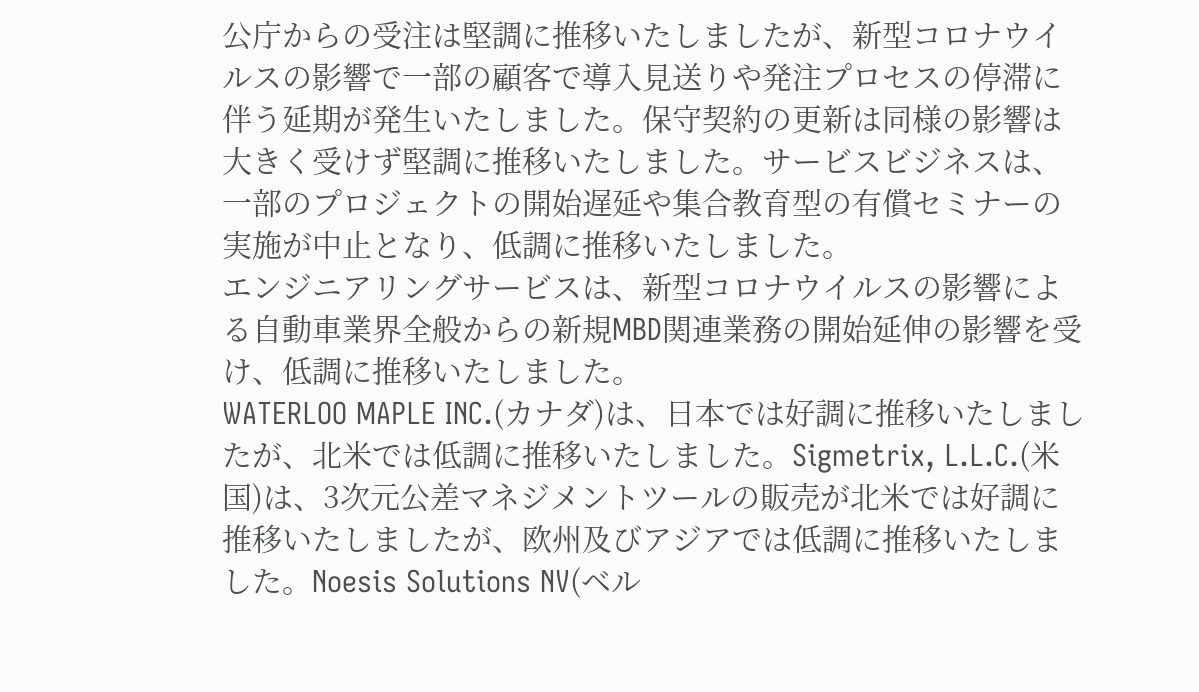公庁からの受注は堅調に推移いたしましたが、新型コロナウイルスの影響で一部の顧客で導入見送りや発注プロセスの停滞に伴う延期が発生いたしました。保守契約の更新は同様の影響は大きく受けず堅調に推移いたしました。サービスビジネスは、一部のプロジェクトの開始遅延や集合教育型の有償セミナーの実施が中止となり、低調に推移いたしました。
エンジニアリングサービスは、新型コロナウイルスの影響による自動車業界全般からの新規MBD関連業務の開始延伸の影響を受け、低調に推移いたしました。
WATERLOO MAPLE INC.(カナダ)は、日本では好調に推移いたしましたが、北米では低調に推移いたしました。Sigmetrix, L.L.C.(米国)は、3次元公差マネジメントツールの販売が北米では好調に推移いたしましたが、欧州及びアジアでは低調に推移いたしました。Noesis Solutions NV(ベル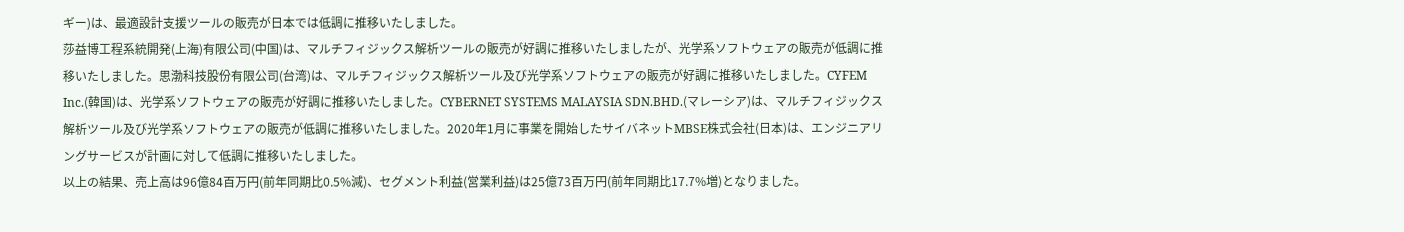ギー)は、最適設計支援ツールの販売が日本では低調に推移いたしました。
莎益博工程系統開発(上海)有限公司(中国)は、マルチフィジックス解析ツールの販売が好調に推移いたしましたが、光学系ソフトウェアの販売が低調に推移いたしました。思渤科技股份有限公司(台湾)は、マルチフィジックス解析ツール及び光学系ソフトウェアの販売が好調に推移いたしました。CYFEM Inc.(韓国)は、光学系ソフトウェアの販売が好調に推移いたしました。CYBERNET SYSTEMS MALAYSIA SDN.BHD.(マレーシア)は、マルチフィジックス解析ツール及び光学系ソフトウェアの販売が低調に推移いたしました。2020年1月に事業を開始したサイバネットMBSE株式会社(日本)は、エンジニアリングサービスが計画に対して低調に推移いたしました。
以上の結果、売上高は96億84百万円(前年同期比0.5%減)、セグメント利益(営業利益)は25億73百万円(前年同期比17.7%増)となりました。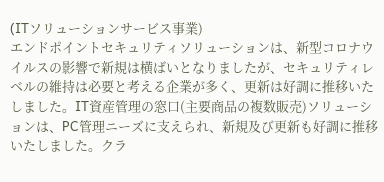(ITソリューションサービス事業)
エンドポイントセキュリティソリューションは、新型コロナウイルスの影響で新規は横ばいとなりましたが、セキュリティレベルの維持は必要と考える企業が多く、更新は好調に推移いたしました。IT資産管理の窓口(主要商品の複数販売)ソリューションは、PC管理ニーズに支えられ、新規及び更新も好調に推移いたしました。クラ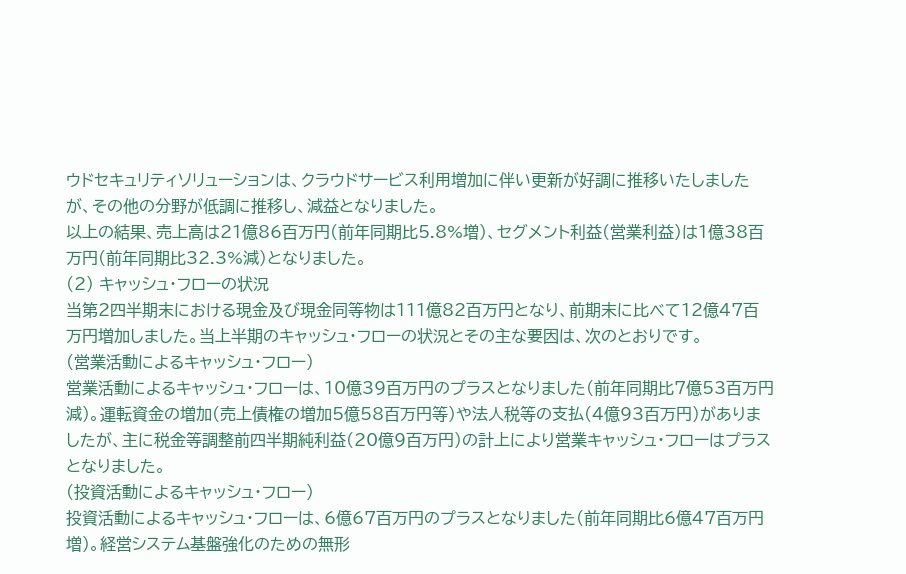ウドセキュリティソリューションは、クラウドサービス利用増加に伴い更新が好調に推移いたしましたが、その他の分野が低調に推移し、減益となりました。
以上の結果、売上高は21億86百万円(前年同期比5.8%増)、セグメント利益(営業利益)は1億38百万円(前年同期比32.3%減)となりました。
(2) キャッシュ・フローの状況
当第2四半期末における現金及び現金同等物は111億82百万円となり、前期末に比べて12億47百万円増加しました。当上半期のキャッシュ・フローの状況とその主な要因は、次のとおりです。
(営業活動によるキャッシュ・フロー)
営業活動によるキャッシュ・フローは、10億39百万円のプラスとなりました(前年同期比7億53百万円減)。運転資金の増加(売上債権の増加5億58百万円等)や法人税等の支払(4億93百万円)がありましたが、主に税金等調整前四半期純利益(20億9百万円)の計上により営業キャッシュ・フローはプラスとなりました。
(投資活動によるキャッシュ・フロー)
投資活動によるキャッシュ・フローは、6億67百万円のプラスとなりました(前年同期比6億47百万円増)。経営システム基盤強化のための無形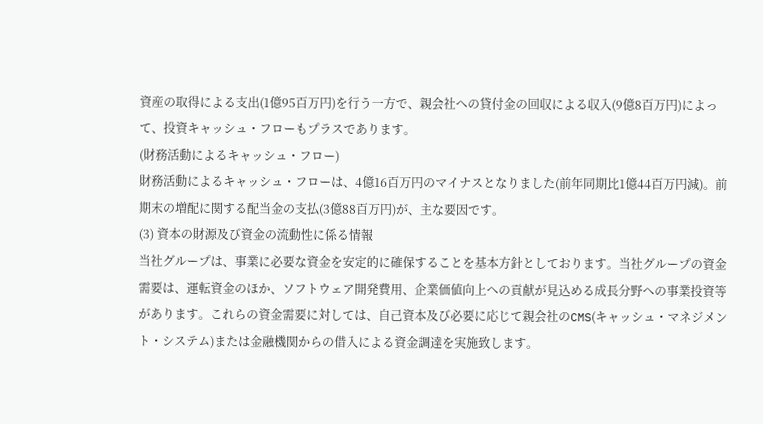資産の取得による支出(1億95百万円)を行う一方で、親会社への貸付金の回収による収入(9億8百万円)によって、投資キャッシュ・フローもプラスであります。
(財務活動によるキャッシュ・フロー)
財務活動によるキャッシュ・フローは、4億16百万円のマイナスとなりました(前年同期比1億44百万円減)。前期末の増配に関する配当金の支払(3億88百万円)が、主な要因です。
(3) 資本の財源及び資金の流動性に係る情報
当社グループは、事業に必要な資金を安定的に確保することを基本方針としております。当社グループの資金需要は、運転資金のほか、ソフトウェア開発費用、企業価値向上への貢献が見込める成長分野への事業投資等があります。これらの資金需要に対しては、自己資本及び必要に応じて親会社のCMS(キャッシュ・マネジメント・システム)または金融機関からの借入による資金調達を実施致します。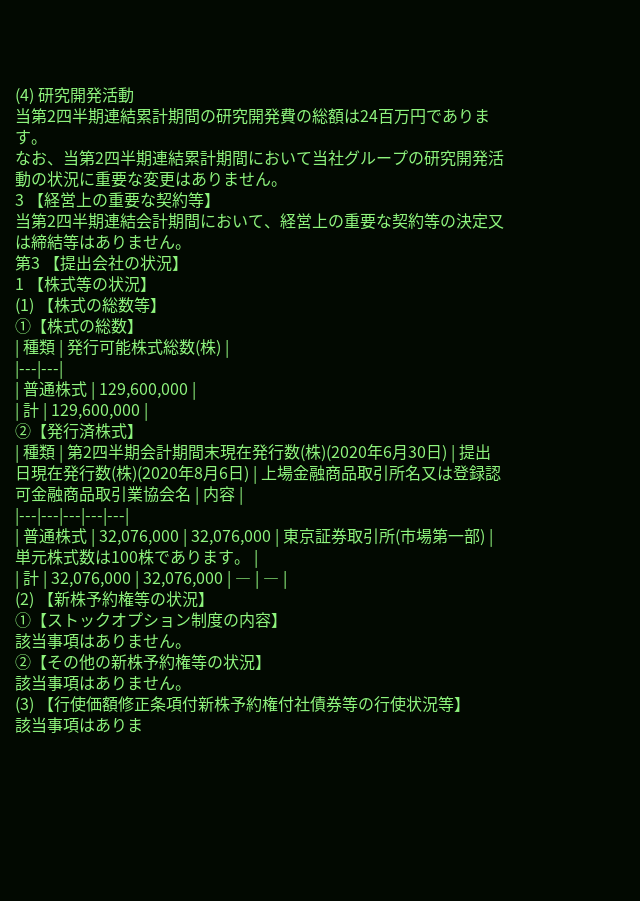(4) 研究開発活動
当第2四半期連結累計期間の研究開発費の総額は24百万円であります。
なお、当第2四半期連結累計期間において当社グループの研究開発活動の状況に重要な変更はありません。
3 【経営上の重要な契約等】
当第2四半期連結会計期間において、経営上の重要な契約等の決定又は締結等はありません。
第3 【提出会社の状況】
1 【株式等の状況】
(1) 【株式の総数等】
①【株式の総数】
| 種類 | 発行可能株式総数(株) |
|---|---|
| 普通株式 | 129,600,000 |
| 計 | 129,600,000 |
②【発行済株式】
| 種類 | 第2四半期会計期間末現在発行数(株)(2020年6月30日) | 提出日現在発行数(株)(2020年8月6日) | 上場金融商品取引所名又は登録認可金融商品取引業協会名 | 内容 |
|---|---|---|---|---|
| 普通株式 | 32,076,000 | 32,076,000 | 東京証券取引所(市場第一部) | 単元株式数は100株であります。 |
| 計 | 32,076,000 | 32,076,000 | ― | ― |
(2) 【新株予約権等の状況】
①【ストックオプション制度の内容】
該当事項はありません。
②【その他の新株予約権等の状況】
該当事項はありません。
(3) 【行使価額修正条項付新株予約権付社債券等の行使状況等】
該当事項はありま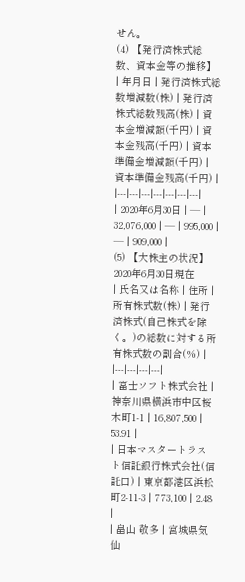せん。
(4) 【発行済株式総数、資本金等の推移】
| 年月日 | 発行済株式総数増減数(株) | 発行済株式総数残高(株) | 資本金増減額(千円) | 資本金残高(千円) | 資本準備金増減額(千円) | 資本準備金残高(千円) |
|---|---|---|---|---|---|---|
| 2020年6月30日 | ― | 32,076,000 | ― | 995,000 | ― | 909,000 |
(5) 【大株主の状況】
2020年6月30日現在
| 氏名又は名称 | 住所 | 所有株式数(株) | 発行済株式(自己株式を除く。)の総数に対する所有株式数の割合(%) |
|---|---|---|---|
| 富士ソフト株式会社 | 神奈川県横浜市中区桜木町1-1 | 16,807,500 | 53.91 |
| 日本マスタートラスト信託銀行株式会社(信託口) | 東京都港区浜松町2-11-3 | 773,100 | 2.48 |
| 畠山 敬多 | 宮城県気仙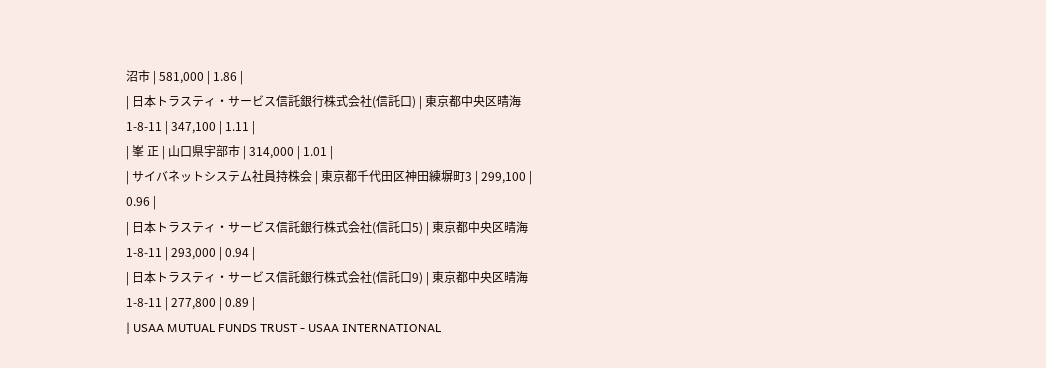沼市 | 581,000 | 1.86 |
| 日本トラスティ・サービス信託銀行株式会社(信託口) | 東京都中央区晴海1-8-11 | 347,100 | 1.11 |
| 峯 正 | 山口県宇部市 | 314,000 | 1.01 |
| サイバネットシステム社員持株会 | 東京都千代田区神田練塀町3 | 299,100 | 0.96 |
| 日本トラスティ・サービス信託銀行株式会社(信託口5) | 東京都中央区晴海1-8-11 | 293,000 | 0.94 |
| 日本トラスティ・サービス信託銀行株式会社(信託口9) | 東京都中央区晴海1-8-11 | 277,800 | 0.89 |
| USAA MUTUAL FUNDS TRUST - USAA INTERNATIONAL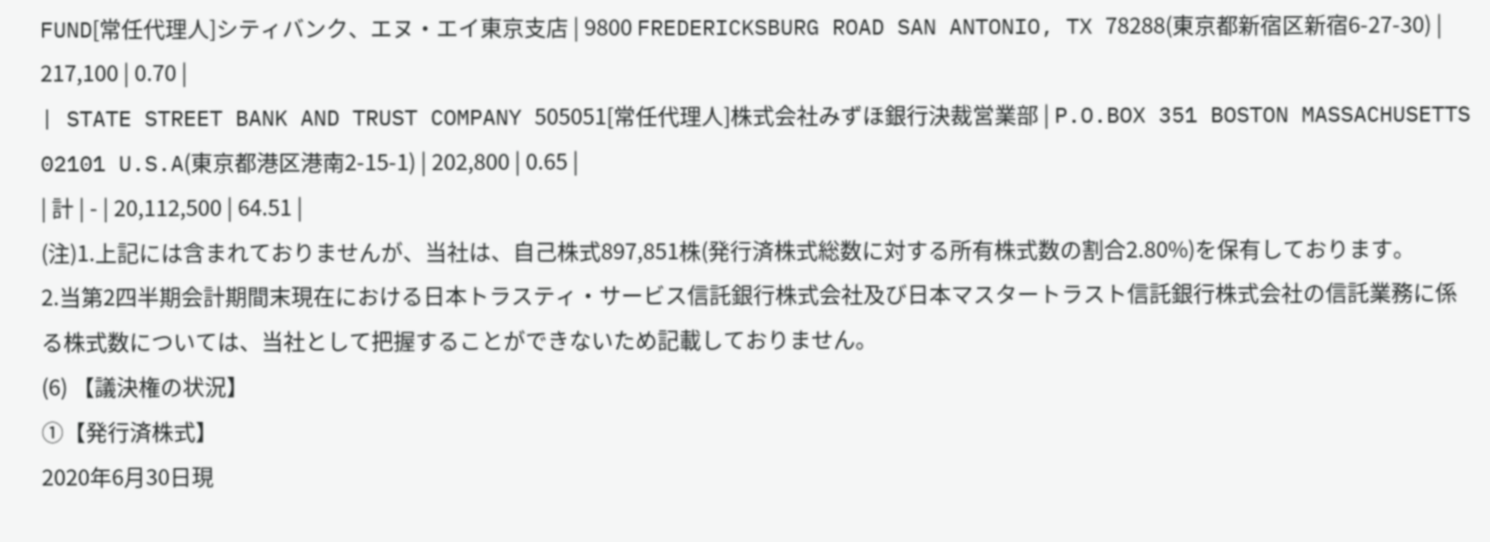FUND[常任代理人]シティバンク、エヌ・エイ東京支店 | 9800 FREDERICKSBURG ROAD SAN ANTONIO, TX 78288(東京都新宿区新宿6-27-30) | 217,100 | 0.70 |
| STATE STREET BANK AND TRUST COMPANY 505051[常任代理人]株式会社みずほ銀行決裁営業部 | P.O.BOX 351 BOSTON MASSACHUSETTS 02101 U.S.A(東京都港区港南2-15-1) | 202,800 | 0.65 |
| 計 | - | 20,112,500 | 64.51 |
(注)1.上記には含まれておりませんが、当社は、自己株式897,851株(発行済株式総数に対する所有株式数の割合2.80%)を保有しております。
2.当第2四半期会計期間末現在における日本トラスティ・サービス信託銀行株式会社及び日本マスタートラスト信託銀行株式会社の信託業務に係る株式数については、当社として把握することができないため記載しておりません。
(6) 【議決権の状況】
①【発行済株式】
2020年6月30日現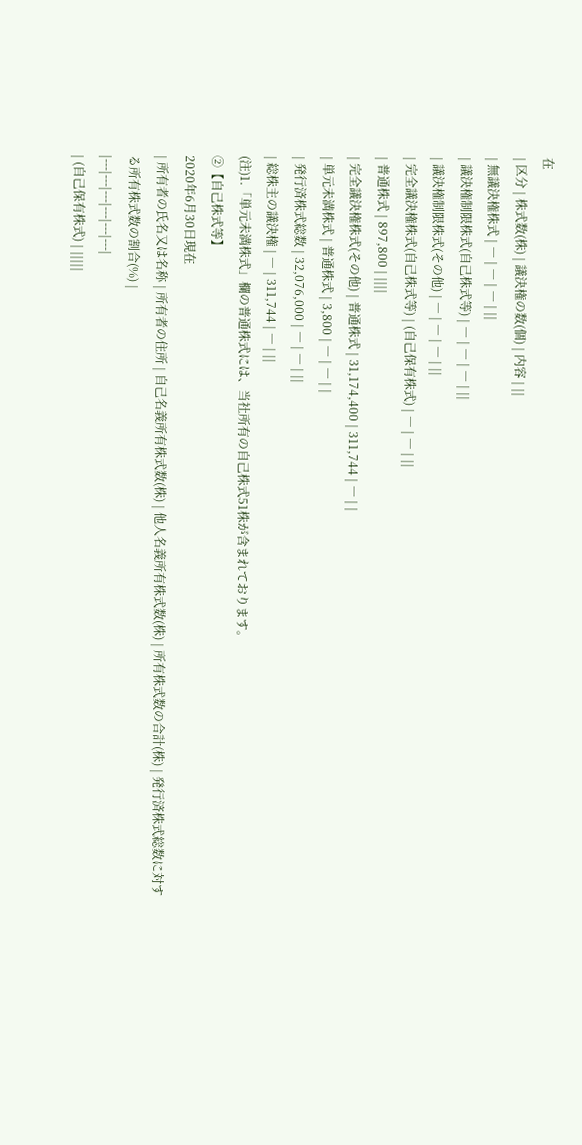在
| 区分 | 株式数(株) | 議決権の数(個) | 内容 | ||
| 無議決権株式 | ― | ― | ― | ||
| 議決権制限株式(自己株式等) | ― | ― | ― | ||
| 議決権制限株式(その他) | ― | ― | ― | ||
| 完全議決権株式(自己株式等) | (自己保有株式) | ― | ― | ||
| 普通株式 | 897,800 | ||||
| 完全議決権株式(その他) | 普通株式 | 31,174,400 | 311,744 | ― | |
| 単元未満株式 | 普通株式 | 3,800 | ― | ― | |
| 発行済株式総数 | 32,076,000 | ― | ― | ||
| 総株主の議決権 | ― | 311,744 | ― | ||
(注)1.「単元未満株式」欄の普通株式には、当社所有の自己株式51株が含まれております。
②【自己株式等】
2020年6月30日現在
| 所有者の氏名又は名称 | 所有者の住所 | 自己名義所有株式数(株) | 他人名義所有株式数(株) | 所有株式数の合計(株) | 発行済株式総数に対する所有株式数の割合(%) |
|---|---|---|---|---|---|
| (自己保有株式) | |||||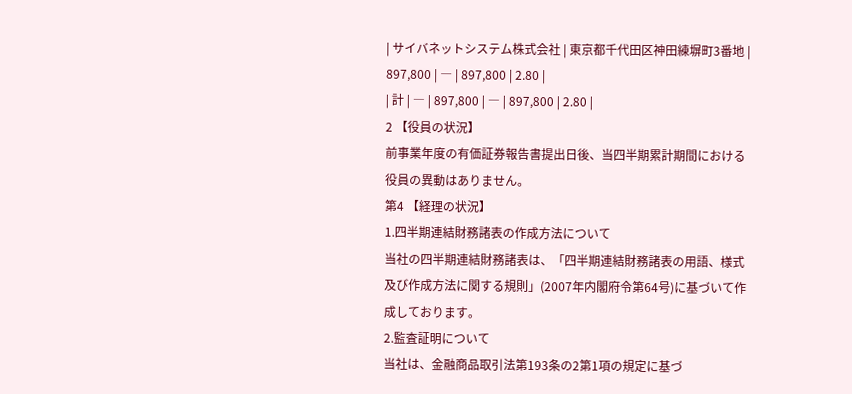| サイバネットシステム株式会社 | 東京都千代田区神田練塀町3番地 | 897,800 | ― | 897,800 | 2.80 |
| 計 | ― | 897,800 | ― | 897,800 | 2.80 |
2 【役員の状況】
前事業年度の有価証券報告書提出日後、当四半期累計期間における役員の異動はありません。
第4 【経理の状況】
1.四半期連結財務諸表の作成方法について
当社の四半期連結財務諸表は、「四半期連結財務諸表の用語、様式及び作成方法に関する規則」(2007年内閣府令第64号)に基づいて作成しております。
2.監査証明について
当社は、金融商品取引法第193条の2第1項の規定に基づ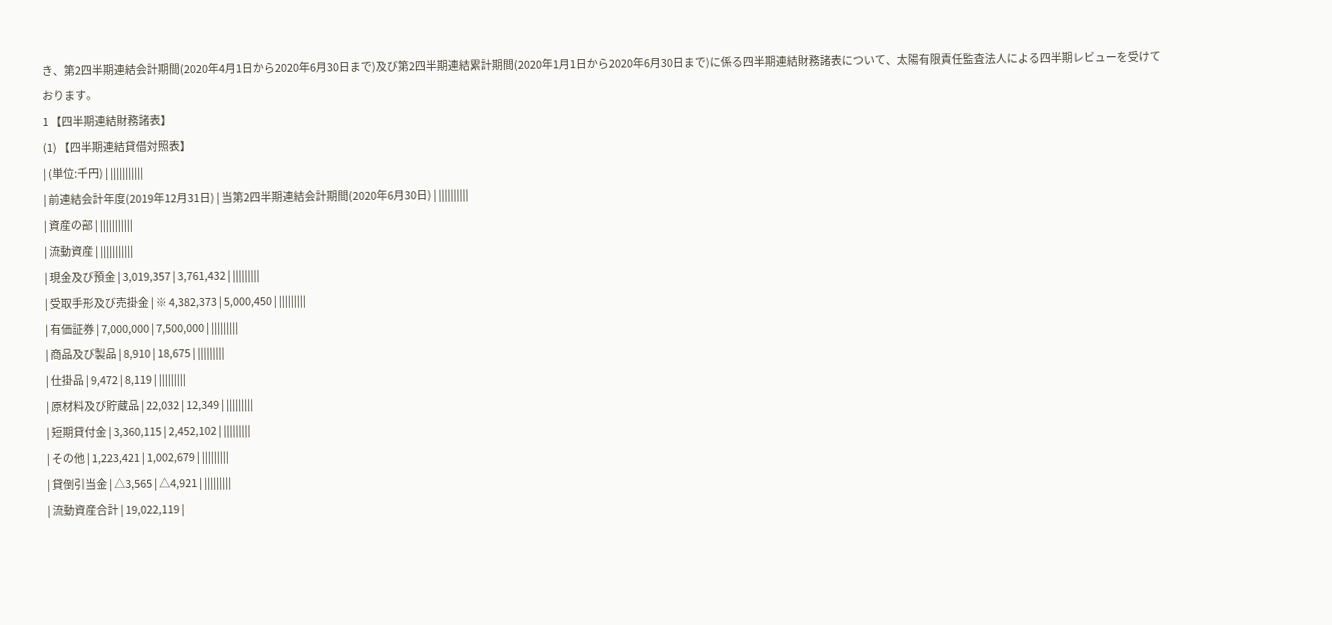き、第2四半期連結会計期間(2020年4月1日から2020年6月30日まで)及び第2四半期連結累計期間(2020年1月1日から2020年6月30日まで)に係る四半期連結財務諸表について、太陽有限責任監査法人による四半期レビューを受けております。
1 【四半期連結財務諸表】
(1) 【四半期連結貸借対照表】
| (単位:千円) | |||||||||||
| 前連結会計年度(2019年12月31日) | 当第2四半期連結会計期間(2020年6月30日) | ||||||||||
| 資産の部 | |||||||||||
| 流動資産 | |||||||||||
| 現金及び預金 | 3,019,357 | 3,761,432 | |||||||||
| 受取手形及び売掛金 | ※ 4,382,373 | 5,000,450 | |||||||||
| 有価証券 | 7,000,000 | 7,500,000 | |||||||||
| 商品及び製品 | 8,910 | 18,675 | |||||||||
| 仕掛品 | 9,472 | 8,119 | |||||||||
| 原材料及び貯蔵品 | 22,032 | 12,349 | |||||||||
| 短期貸付金 | 3,360,115 | 2,452,102 | |||||||||
| その他 | 1,223,421 | 1,002,679 | |||||||||
| 貸倒引当金 | △3,565 | △4,921 | |||||||||
| 流動資産合計 | 19,022,119 |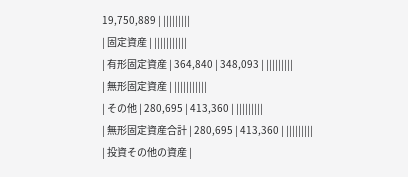19,750,889 | |||||||||
| 固定資産 | |||||||||||
| 有形固定資産 | 364,840 | 348,093 | |||||||||
| 無形固定資産 | |||||||||||
| その他 | 280,695 | 413,360 | |||||||||
| 無形固定資産合計 | 280,695 | 413,360 | |||||||||
| 投資その他の資産 |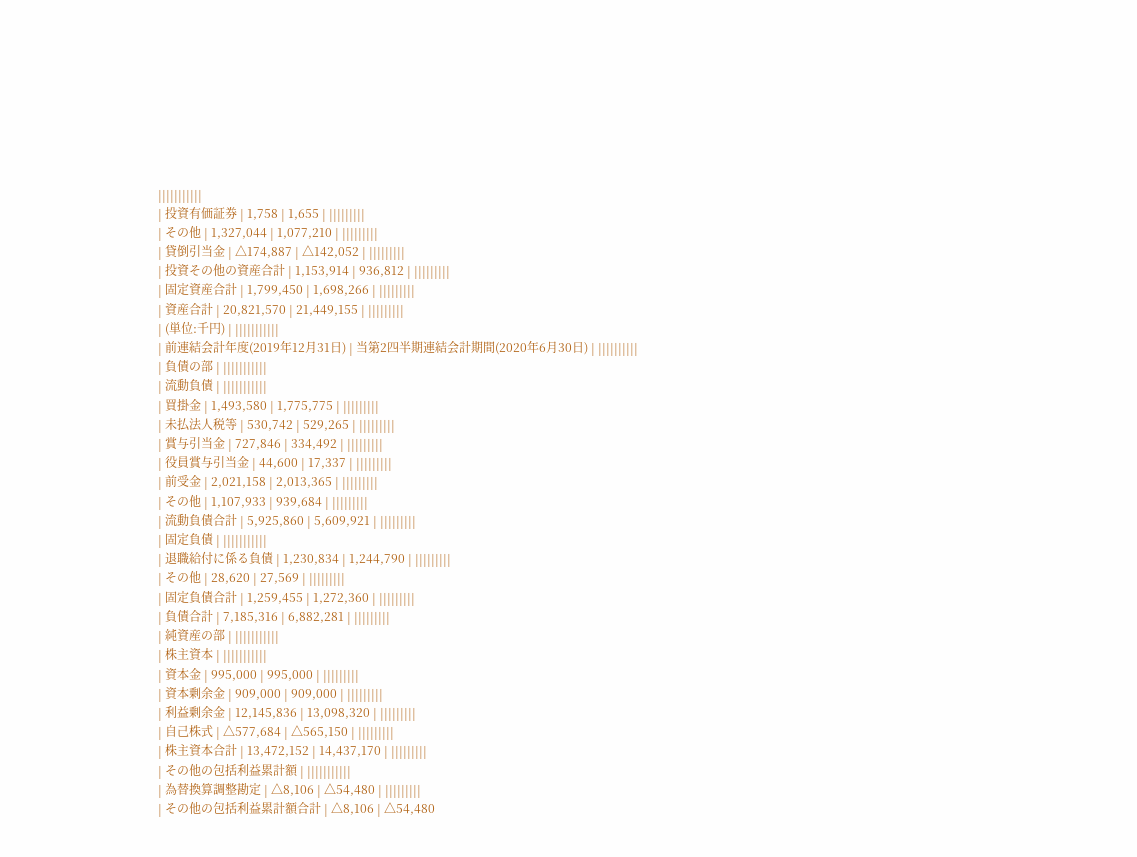|||||||||||
| 投資有価証券 | 1,758 | 1,655 | |||||||||
| その他 | 1,327,044 | 1,077,210 | |||||||||
| 貸倒引当金 | △174,887 | △142,052 | |||||||||
| 投資その他の資産合計 | 1,153,914 | 936,812 | |||||||||
| 固定資産合計 | 1,799,450 | 1,698,266 | |||||||||
| 資産合計 | 20,821,570 | 21,449,155 | |||||||||
| (単位:千円) | |||||||||||
| 前連結会計年度(2019年12月31日) | 当第2四半期連結会計期間(2020年6月30日) | ||||||||||
| 負債の部 | |||||||||||
| 流動負債 | |||||||||||
| 買掛金 | 1,493,580 | 1,775,775 | |||||||||
| 未払法人税等 | 530,742 | 529,265 | |||||||||
| 賞与引当金 | 727,846 | 334,492 | |||||||||
| 役員賞与引当金 | 44,600 | 17,337 | |||||||||
| 前受金 | 2,021,158 | 2,013,365 | |||||||||
| その他 | 1,107,933 | 939,684 | |||||||||
| 流動負債合計 | 5,925,860 | 5,609,921 | |||||||||
| 固定負債 | |||||||||||
| 退職給付に係る負債 | 1,230,834 | 1,244,790 | |||||||||
| その他 | 28,620 | 27,569 | |||||||||
| 固定負債合計 | 1,259,455 | 1,272,360 | |||||||||
| 負債合計 | 7,185,316 | 6,882,281 | |||||||||
| 純資産の部 | |||||||||||
| 株主資本 | |||||||||||
| 資本金 | 995,000 | 995,000 | |||||||||
| 資本剰余金 | 909,000 | 909,000 | |||||||||
| 利益剰余金 | 12,145,836 | 13,098,320 | |||||||||
| 自己株式 | △577,684 | △565,150 | |||||||||
| 株主資本合計 | 13,472,152 | 14,437,170 | |||||||||
| その他の包括利益累計額 | |||||||||||
| 為替換算調整勘定 | △8,106 | △54,480 | |||||||||
| その他の包括利益累計額合計 | △8,106 | △54,480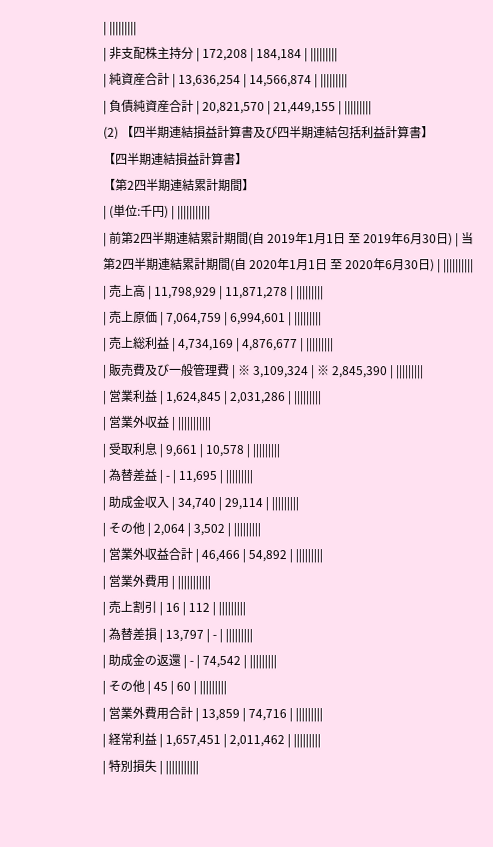| |||||||||
| 非支配株主持分 | 172,208 | 184,184 | |||||||||
| 純資産合計 | 13,636,254 | 14,566,874 | |||||||||
| 負債純資産合計 | 20,821,570 | 21,449,155 | |||||||||
(2) 【四半期連結損益計算書及び四半期連結包括利益計算書】
【四半期連結損益計算書】
【第2四半期連結累計期間】
| (単位:千円) | |||||||||||
| 前第2四半期連結累計期間(自 2019年1月1日 至 2019年6月30日) | 当第2四半期連結累計期間(自 2020年1月1日 至 2020年6月30日) | ||||||||||
| 売上高 | 11,798,929 | 11,871,278 | |||||||||
| 売上原価 | 7,064,759 | 6,994,601 | |||||||||
| 売上総利益 | 4,734,169 | 4,876,677 | |||||||||
| 販売費及び一般管理費 | ※ 3,109,324 | ※ 2,845,390 | |||||||||
| 営業利益 | 1,624,845 | 2,031,286 | |||||||||
| 営業外収益 | |||||||||||
| 受取利息 | 9,661 | 10,578 | |||||||||
| 為替差益 | - | 11,695 | |||||||||
| 助成金収入 | 34,740 | 29,114 | |||||||||
| その他 | 2,064 | 3,502 | |||||||||
| 営業外収益合計 | 46,466 | 54,892 | |||||||||
| 営業外費用 | |||||||||||
| 売上割引 | 16 | 112 | |||||||||
| 為替差損 | 13,797 | - | |||||||||
| 助成金の返還 | - | 74,542 | |||||||||
| その他 | 45 | 60 | |||||||||
| 営業外費用合計 | 13,859 | 74,716 | |||||||||
| 経常利益 | 1,657,451 | 2,011,462 | |||||||||
| 特別損失 | |||||||||||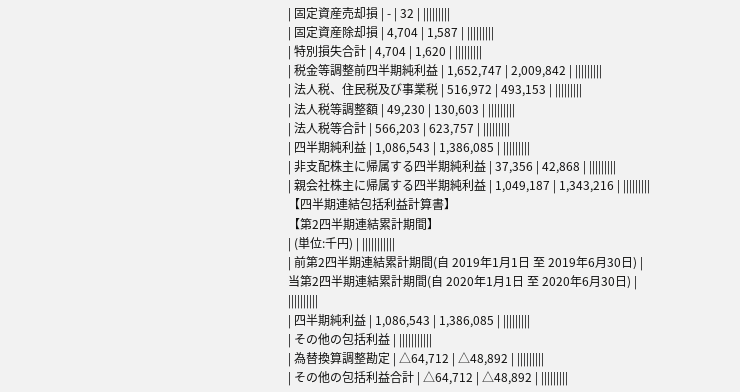| 固定資産売却損 | - | 32 | |||||||||
| 固定資産除却損 | 4,704 | 1,587 | |||||||||
| 特別損失合計 | 4,704 | 1,620 | |||||||||
| 税金等調整前四半期純利益 | 1,652,747 | 2,009,842 | |||||||||
| 法人税、住民税及び事業税 | 516,972 | 493,153 | |||||||||
| 法人税等調整額 | 49,230 | 130,603 | |||||||||
| 法人税等合計 | 566,203 | 623,757 | |||||||||
| 四半期純利益 | 1,086,543 | 1,386,085 | |||||||||
| 非支配株主に帰属する四半期純利益 | 37,356 | 42,868 | |||||||||
| 親会社株主に帰属する四半期純利益 | 1,049,187 | 1,343,216 | |||||||||
【四半期連結包括利益計算書】
【第2四半期連結累計期間】
| (単位:千円) | |||||||||||
| 前第2四半期連結累計期間(自 2019年1月1日 至 2019年6月30日) | 当第2四半期連結累計期間(自 2020年1月1日 至 2020年6月30日) | ||||||||||
| 四半期純利益 | 1,086,543 | 1,386,085 | |||||||||
| その他の包括利益 | |||||||||||
| 為替換算調整勘定 | △64,712 | △48,892 | |||||||||
| その他の包括利益合計 | △64,712 | △48,892 | |||||||||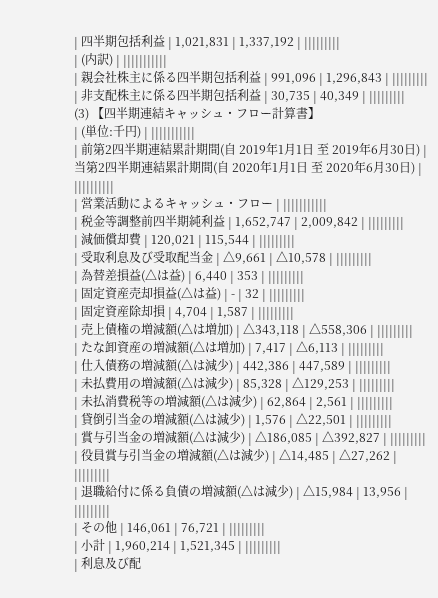| 四半期包括利益 | 1,021,831 | 1,337,192 | |||||||||
| (内訳) | |||||||||||
| 親会社株主に係る四半期包括利益 | 991,096 | 1,296,843 | |||||||||
| 非支配株主に係る四半期包括利益 | 30,735 | 40,349 | |||||||||
(3) 【四半期連結キャッシュ・フロー計算書】
| (単位:千円) | |||||||||||
| 前第2四半期連結累計期間(自 2019年1月1日 至 2019年6月30日) | 当第2四半期連結累計期間(自 2020年1月1日 至 2020年6月30日) | ||||||||||
| 営業活動によるキャッシュ・フロー | |||||||||||
| 税金等調整前四半期純利益 | 1,652,747 | 2,009,842 | |||||||||
| 減価償却費 | 120,021 | 115,544 | |||||||||
| 受取利息及び受取配当金 | △9,661 | △10,578 | |||||||||
| 為替差損益(△は益) | 6,440 | 353 | |||||||||
| 固定資産売却損益(△は益) | - | 32 | |||||||||
| 固定資産除却損 | 4,704 | 1,587 | |||||||||
| 売上債権の増減額(△は増加) | △343,118 | △558,306 | |||||||||
| たな卸資産の増減額(△は増加) | 7,417 | △6,113 | |||||||||
| 仕入債務の増減額(△は減少) | 442,386 | 447,589 | |||||||||
| 未払費用の増減額(△は減少) | 85,328 | △129,253 | |||||||||
| 未払消費税等の増減額(△は減少) | 62,864 | 2,561 | |||||||||
| 貸倒引当金の増減額(△は減少) | 1,576 | △22,501 | |||||||||
| 賞与引当金の増減額(△は減少) | △186,085 | △392,827 | |||||||||
| 役員賞与引当金の増減額(△は減少) | △14,485 | △27,262 | |||||||||
| 退職給付に係る負債の増減額(△は減少) | △15,984 | 13,956 | |||||||||
| その他 | 146,061 | 76,721 | |||||||||
| 小計 | 1,960,214 | 1,521,345 | |||||||||
| 利息及び配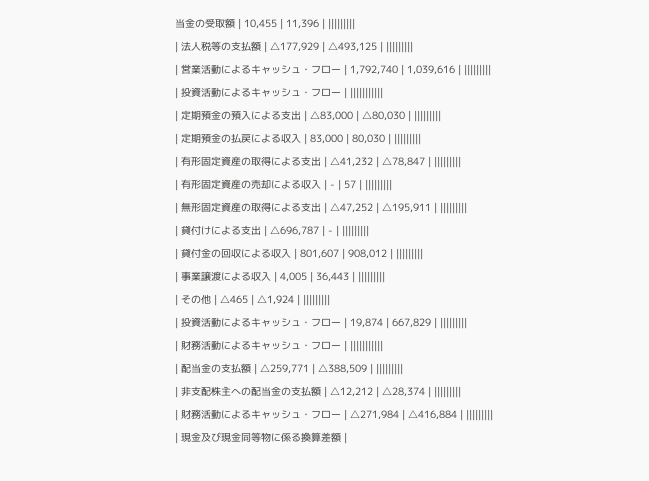当金の受取額 | 10,455 | 11,396 | |||||||||
| 法人税等の支払額 | △177,929 | △493,125 | |||||||||
| 営業活動によるキャッシュ・フロー | 1,792,740 | 1,039,616 | |||||||||
| 投資活動によるキャッシュ・フロー | |||||||||||
| 定期預金の預入による支出 | △83,000 | △80,030 | |||||||||
| 定期預金の払戻による収入 | 83,000 | 80,030 | |||||||||
| 有形固定資産の取得による支出 | △41,232 | △78,847 | |||||||||
| 有形固定資産の売却による収入 | - | 57 | |||||||||
| 無形固定資産の取得による支出 | △47,252 | △195,911 | |||||||||
| 貸付けによる支出 | △696,787 | - | |||||||||
| 貸付金の回収による収入 | 801,607 | 908,012 | |||||||||
| 事業譲渡による収入 | 4,005 | 36,443 | |||||||||
| その他 | △465 | △1,924 | |||||||||
| 投資活動によるキャッシュ・フロー | 19,874 | 667,829 | |||||||||
| 財務活動によるキャッシュ・フロー | |||||||||||
| 配当金の支払額 | △259,771 | △388,509 | |||||||||
| 非支配株主への配当金の支払額 | △12,212 | △28,374 | |||||||||
| 財務活動によるキャッシュ・フロー | △271,984 | △416,884 | |||||||||
| 現金及び現金同等物に係る換算差額 |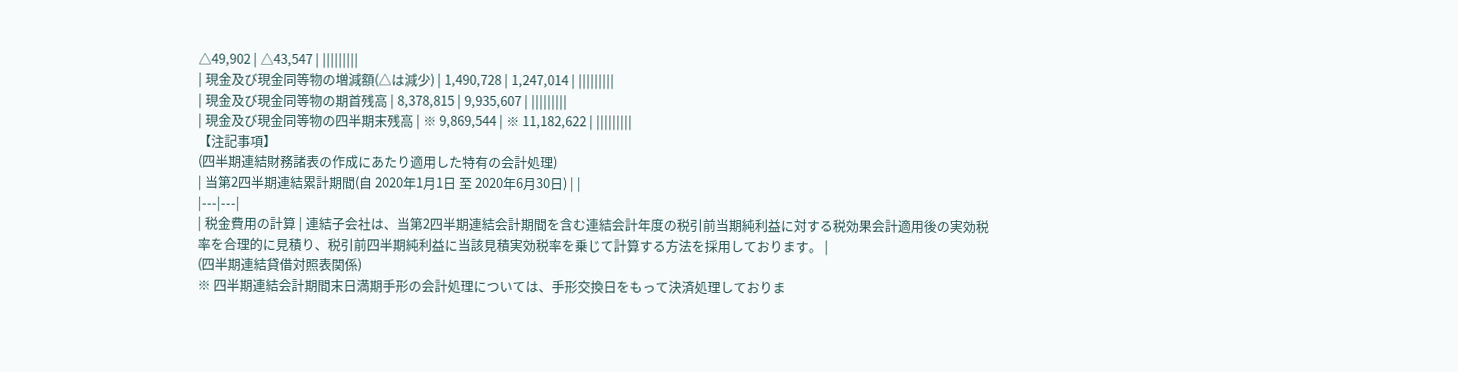△49,902 | △43,547 | |||||||||
| 現金及び現金同等物の増減額(△は減少) | 1,490,728 | 1,247,014 | |||||||||
| 現金及び現金同等物の期首残高 | 8,378,815 | 9,935,607 | |||||||||
| 現金及び現金同等物の四半期末残高 | ※ 9,869,544 | ※ 11,182,622 | |||||||||
【注記事項】
(四半期連結財務諸表の作成にあたり適用した特有の会計処理)
| 当第2四半期連結累計期間(自 2020年1月1日 至 2020年6月30日) | |
|---|---|
| 税金費用の計算 | 連結子会社は、当第2四半期連結会計期間を含む連結会計年度の税引前当期純利益に対する税効果会計適用後の実効税率を合理的に見積り、税引前四半期純利益に当該見積実効税率を乗じて計算する方法を採用しております。 |
(四半期連結貸借対照表関係)
※ 四半期連結会計期間末日満期手形の会計処理については、手形交換日をもって決済処理しておりま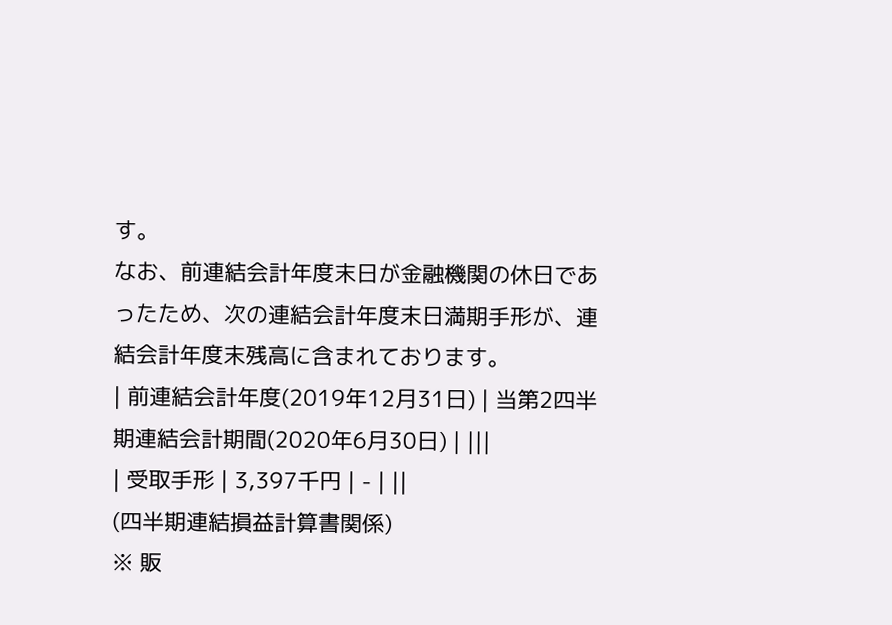す。
なお、前連結会計年度末日が金融機関の休日であったため、次の連結会計年度末日満期手形が、連結会計年度末残高に含まれております。
| 前連結会計年度(2019年12月31日) | 当第2四半期連結会計期間(2020年6月30日) | |||
| 受取手形 | 3,397千円 | - | ||
(四半期連結損益計算書関係)
※ 販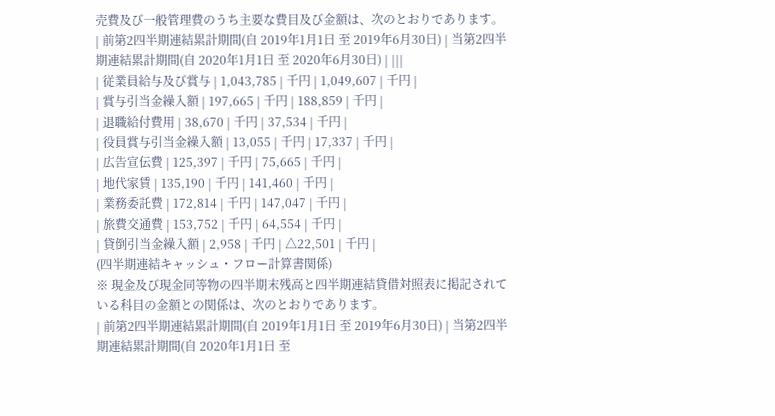売費及び一般管理費のうち主要な費目及び金額は、次のとおりであります。
| 前第2四半期連結累計期間(自 2019年1月1日 至 2019年6月30日) | 当第2四半期連結累計期間(自 2020年1月1日 至 2020年6月30日) | |||
| 従業員給与及び賞与 | 1,043,785 | 千円 | 1,049,607 | 千円 |
| 賞与引当金繰入額 | 197,665 | 千円 | 188,859 | 千円 |
| 退職給付費用 | 38,670 | 千円 | 37,534 | 千円 |
| 役員賞与引当金繰入額 | 13,055 | 千円 | 17,337 | 千円 |
| 広告宣伝費 | 125,397 | 千円 | 75,665 | 千円 |
| 地代家賃 | 135,190 | 千円 | 141,460 | 千円 |
| 業務委託費 | 172,814 | 千円 | 147,047 | 千円 |
| 旅費交通費 | 153,752 | 千円 | 64,554 | 千円 |
| 貸倒引当金繰入額 | 2,958 | 千円 | △22,501 | 千円 |
(四半期連結キャッシュ・フロー計算書関係)
※ 現金及び現金同等物の四半期末残高と四半期連結貸借対照表に掲記されている科目の金額との関係は、次のとおりであります。
| 前第2四半期連結累計期間(自 2019年1月1日 至 2019年6月30日) | 当第2四半期連結累計期間(自 2020年1月1日 至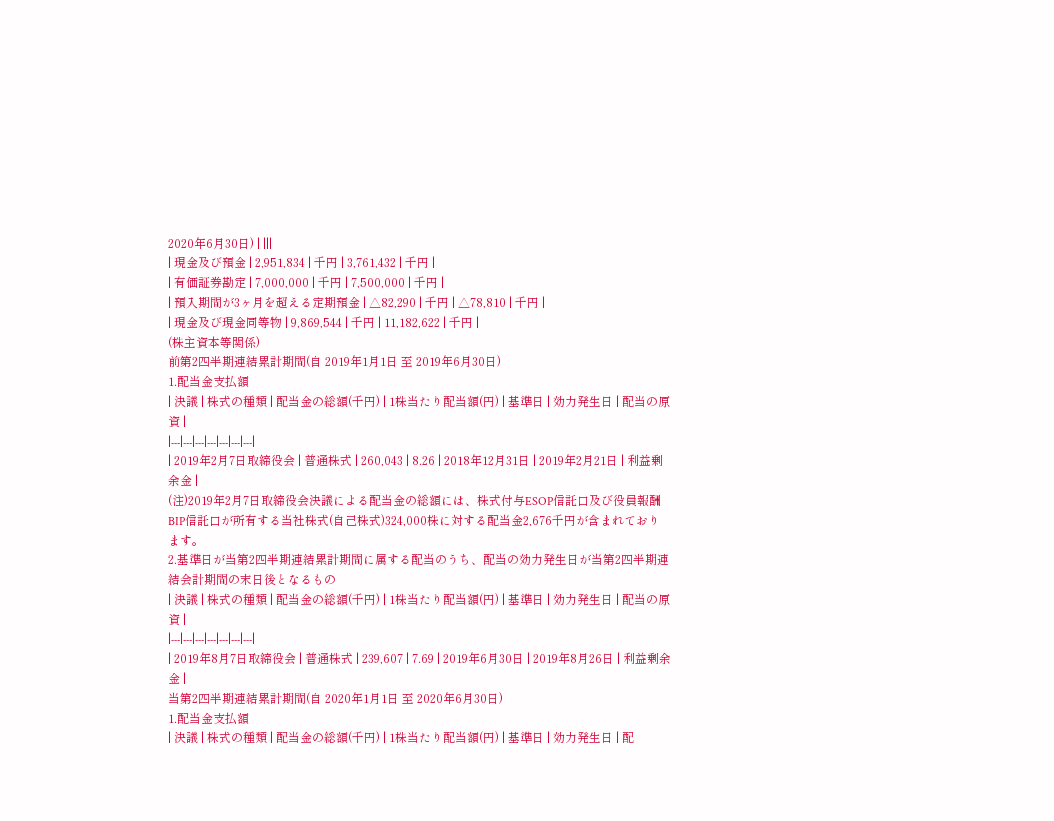2020年6月30日) | |||
| 現金及び預金 | 2,951,834 | 千円 | 3,761,432 | 千円 |
| 有価証券勘定 | 7,000,000 | 千円 | 7,500,000 | 千円 |
| 預入期間が3ヶ月を超える定期預金 | △82,290 | 千円 | △78,810 | 千円 |
| 現金及び現金同等物 | 9,869,544 | 千円 | 11,182,622 | 千円 |
(株主資本等関係)
前第2四半期連結累計期間(自 2019年1月1日 至 2019年6月30日)
1.配当金支払額
| 決議 | 株式の種類 | 配当金の総額(千円) | 1株当たり配当額(円) | 基準日 | 効力発生日 | 配当の原資 |
|---|---|---|---|---|---|---|
| 2019年2月7日取締役会 | 普通株式 | 260,043 | 8.26 | 2018年12月31日 | 2019年2月21日 | 利益剰余金 |
(注)2019年2月7日取締役会決議による配当金の総額には、株式付与ESOP信託口及び役員報酬BIP信託口が所有する当社株式(自己株式)324,000株に対する配当金2,676千円が含まれております。
2.基準日が当第2四半期連結累計期間に属する配当のうち、配当の効力発生日が当第2四半期連結会計期間の末日後となるもの
| 決議 | 株式の種類 | 配当金の総額(千円) | 1株当たり配当額(円) | 基準日 | 効力発生日 | 配当の原資 |
|---|---|---|---|---|---|---|
| 2019年8月7日取締役会 | 普通株式 | 239,607 | 7.69 | 2019年6月30日 | 2019年8月26日 | 利益剰余金 |
当第2四半期連結累計期間(自 2020年1月1日 至 2020年6月30日)
1.配当金支払額
| 決議 | 株式の種類 | 配当金の総額(千円) | 1株当たり配当額(円) | 基準日 | 効力発生日 | 配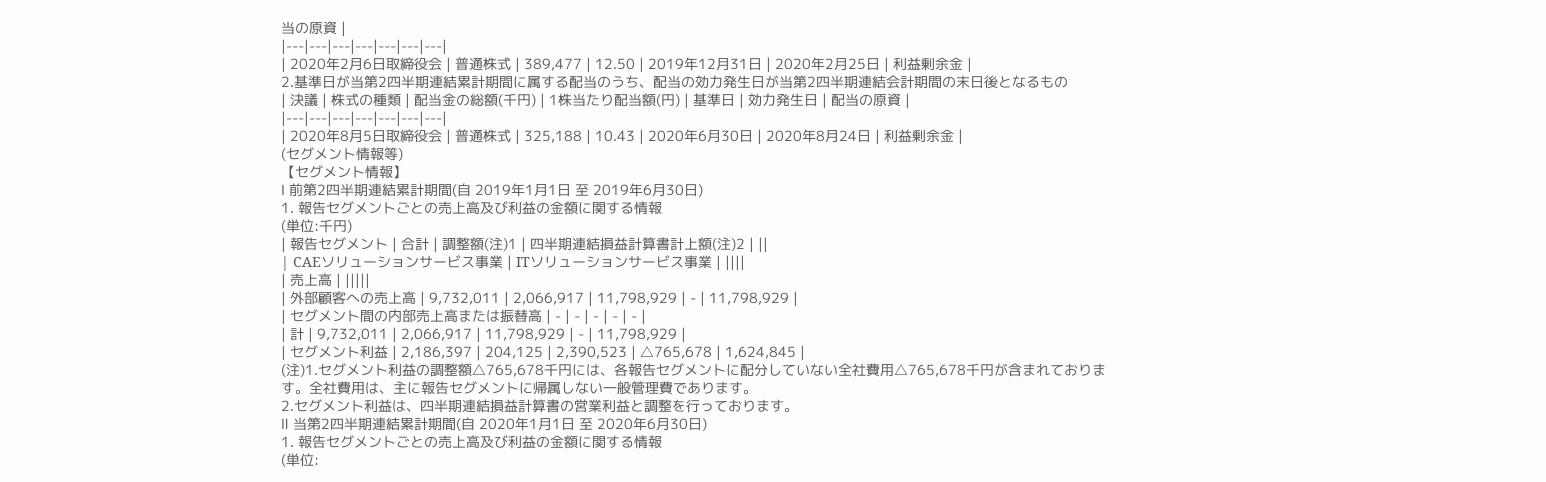当の原資 |
|---|---|---|---|---|---|---|
| 2020年2月6日取締役会 | 普通株式 | 389,477 | 12.50 | 2019年12月31日 | 2020年2月25日 | 利益剰余金 |
2.基準日が当第2四半期連結累計期間に属する配当のうち、配当の効力発生日が当第2四半期連結会計期間の末日後となるもの
| 決議 | 株式の種類 | 配当金の総額(千円) | 1株当たり配当額(円) | 基準日 | 効力発生日 | 配当の原資 |
|---|---|---|---|---|---|---|
| 2020年8月5日取締役会 | 普通株式 | 325,188 | 10.43 | 2020年6月30日 | 2020年8月24日 | 利益剰余金 |
(セグメント情報等)
【セグメント情報】
Ⅰ 前第2四半期連結累計期間(自 2019年1月1日 至 2019年6月30日)
1. 報告セグメントごとの売上高及び利益の金額に関する情報
(単位:千円)
| 報告セグメント | 合計 | 調整額(注)1 | 四半期連結損益計算書計上額(注)2 | ||
| CAEソリューションサービス事業 | ITソリューションサービス事業 | ||||
| 売上高 | |||||
| 外部顧客への売上高 | 9,732,011 | 2,066,917 | 11,798,929 | - | 11,798,929 |
| セグメント間の内部売上高または振替高 | - | - | - | - | - |
| 計 | 9,732,011 | 2,066,917 | 11,798,929 | - | 11,798,929 |
| セグメント利益 | 2,186,397 | 204,125 | 2,390,523 | △765,678 | 1,624,845 |
(注)1.セグメント利益の調整額△765,678千円には、各報告セグメントに配分していない全社費用△765,678千円が含まれております。全社費用は、主に報告セグメントに帰属しない一般管理費であります。
2.セグメント利益は、四半期連結損益計算書の営業利益と調整を行っております。
Ⅱ 当第2四半期連結累計期間(自 2020年1月1日 至 2020年6月30日)
1. 報告セグメントごとの売上高及び利益の金額に関する情報
(単位: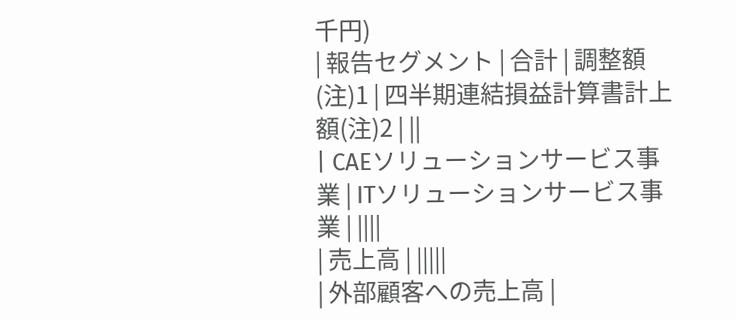千円)
| 報告セグメント | 合計 | 調整額(注)1 | 四半期連結損益計算書計上額(注)2 | ||
| CAEソリューションサービス事業 | ITソリューションサービス事業 | ||||
| 売上高 | |||||
| 外部顧客への売上高 |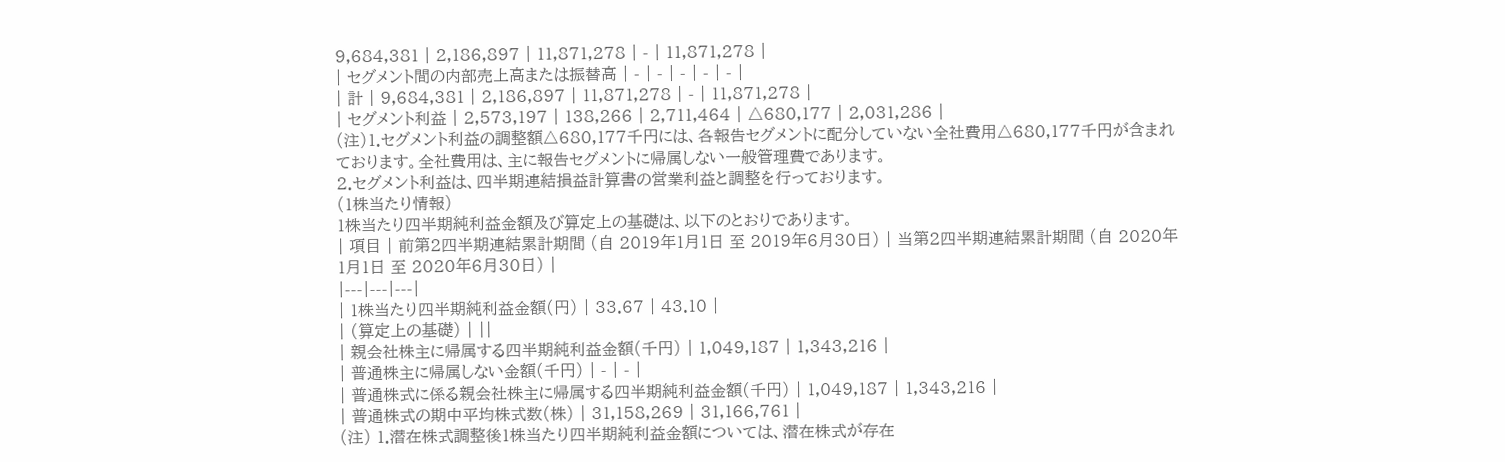9,684,381 | 2,186,897 | 11,871,278 | - | 11,871,278 |
| セグメント間の内部売上高または振替高 | - | - | - | - | - |
| 計 | 9,684,381 | 2,186,897 | 11,871,278 | - | 11,871,278 |
| セグメント利益 | 2,573,197 | 138,266 | 2,711,464 | △680,177 | 2,031,286 |
(注)1.セグメント利益の調整額△680,177千円には、各報告セグメントに配分していない全社費用△680,177千円が含まれております。全社費用は、主に報告セグメントに帰属しない一般管理費であります。
2.セグメント利益は、四半期連結損益計算書の営業利益と調整を行っております。
(1株当たり情報)
1株当たり四半期純利益金額及び算定上の基礎は、以下のとおりであります。
| 項目 | 前第2四半期連結累計期間 (自 2019年1月1日 至 2019年6月30日) | 当第2四半期連結累計期間 (自 2020年1月1日 至 2020年6月30日) |
|---|---|---|
| 1株当たり四半期純利益金額(円) | 33.67 | 43.10 |
| (算定上の基礎) | ||
| 親会社株主に帰属する四半期純利益金額(千円) | 1,049,187 | 1,343,216 |
| 普通株主に帰属しない金額(千円) | - | - |
| 普通株式に係る親会社株主に帰属する四半期純利益金額(千円) | 1,049,187 | 1,343,216 |
| 普通株式の期中平均株式数(株) | 31,158,269 | 31,166,761 |
(注) 1.潜在株式調整後1株当たり四半期純利益金額については、潜在株式が存在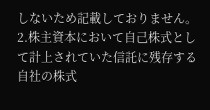しないため記載しておりません。
2.株主資本において自己株式として計上されていた信託に残存する自社の株式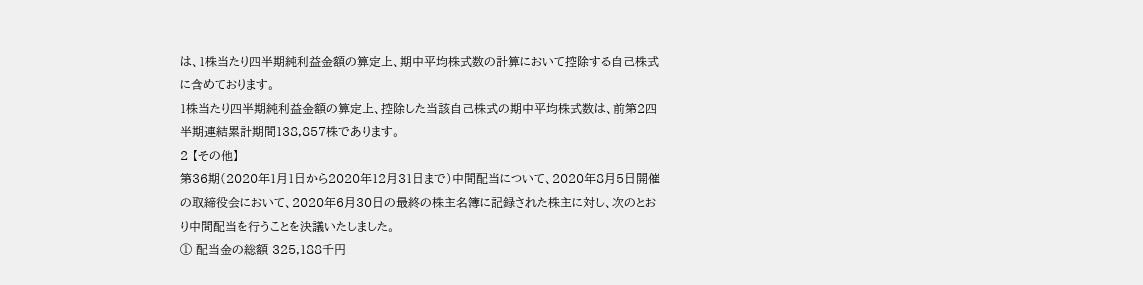は、1株当たり四半期純利益金額の算定上、期中平均株式数の計算において控除する自己株式に含めております。
1株当たり四半期純利益金額の算定上、控除した当該自己株式の期中平均株式数は、前第2四半期連結累計期間138,857株であります。
2 【その他】
第36期(2020年1月1日から2020年12月31日まで)中間配当について、2020年8月5日開催の取締役会において、2020年6月30日の最終の株主名簿に記録された株主に対し、次のとおり中間配当を行うことを決議いたしました。
① 配当金の総額 325,188千円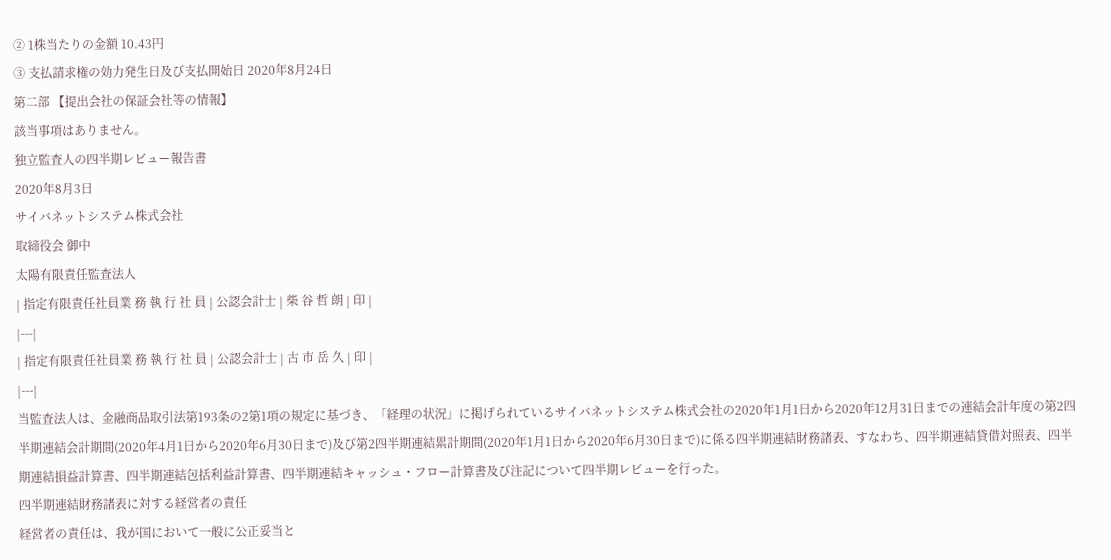② 1株当たりの金額 10.43円
③ 支払請求権の効力発生日及び支払開始日 2020年8月24日
第二部 【提出会社の保証会社等の情報】
該当事項はありません。
独立監査人の四半期レビュー報告書
2020年8月3日
サイバネットシステム株式会社
取締役会 御中
太陽有限責任監査法人
| 指定有限責任社員業 務 執 行 社 員 | 公認会計士 | 柴 谷 哲 朗 | 印 |
|---|
| 指定有限責任社員業 務 執 行 社 員 | 公認会計士 | 古 市 岳 久 | 印 |
|---|
当監査法人は、金融商品取引法第193条の2第1項の規定に基づき、「経理の状況」に掲げられているサイバネットシステム株式会社の2020年1月1日から2020年12月31日までの連結会計年度の第2四半期連結会計期間(2020年4月1日から2020年6月30日まで)及び第2四半期連結累計期間(2020年1月1日から2020年6月30日まで)に係る四半期連結財務諸表、すなわち、四半期連結貸借対照表、四半期連結損益計算書、四半期連結包括利益計算書、四半期連結キャッシュ・フロー計算書及び注記について四半期レビューを行った。
四半期連結財務諸表に対する経営者の責任
経営者の責任は、我が国において一般に公正妥当と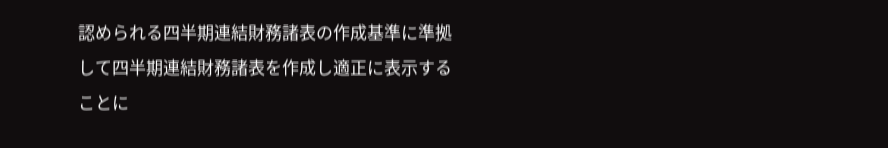認められる四半期連結財務諸表の作成基準に準拠して四半期連結財務諸表を作成し適正に表示することに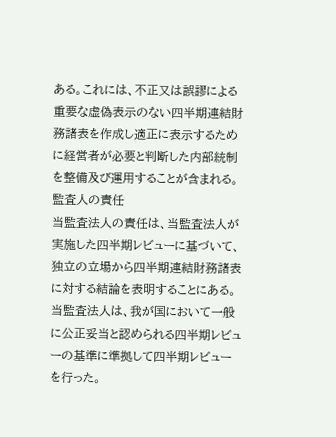ある。これには、不正又は誤謬による重要な虚偽表示のない四半期連結財務諸表を作成し適正に表示するために経営者が必要と判断した内部統制を整備及び運用することが含まれる。
監査人の責任
当監査法人の責任は、当監査法人が実施した四半期レビューに基づいて、独立の立場から四半期連結財務諸表に対する結論を表明することにある。当監査法人は、我が国において一般に公正妥当と認められる四半期レビューの基準に準拠して四半期レビューを行った。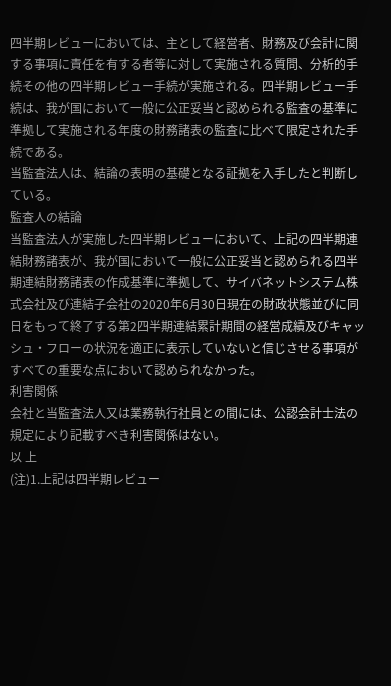四半期レビューにおいては、主として経営者、財務及び会計に関する事項に責任を有する者等に対して実施される質問、分析的手続その他の四半期レビュー手続が実施される。四半期レビュー手続は、我が国において一般に公正妥当と認められる監査の基準に準拠して実施される年度の財務諸表の監査に比べて限定された手続である。
当監査法人は、結論の表明の基礎となる証拠を入手したと判断している。
監査人の結論
当監査法人が実施した四半期レビューにおいて、上記の四半期連結財務諸表が、我が国において一般に公正妥当と認められる四半期連結財務諸表の作成基準に準拠して、サイバネットシステム株式会社及び連結子会社の2020年6月30日現在の財政状態並びに同日をもって終了する第2四半期連結累計期間の経営成績及びキャッシュ・フローの状況を適正に表示していないと信じさせる事項がすべての重要な点において認められなかった。
利害関係
会社と当監査法人又は業務執行社員との間には、公認会計士法の規定により記載すべき利害関係はない。
以 上
(注)1.上記は四半期レビュー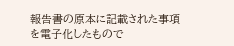報告書の原本に記載された事項を電子化したもので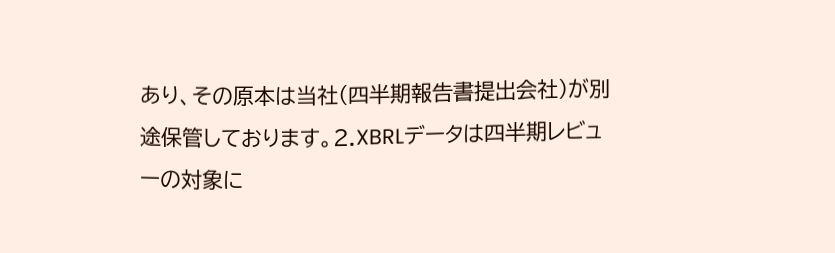あり、その原本は当社(四半期報告書提出会社)が別途保管しております。2.XBRLデータは四半期レビューの対象に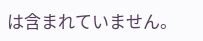は含まれていません。